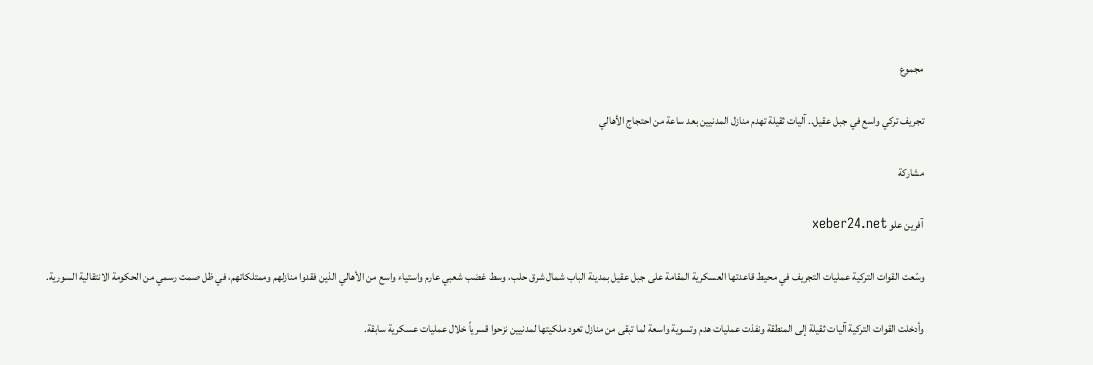مجموع

تجريف تركي واسع في جبل عقيل.. آليات ثقيلة تهدم منازل المدنيين بعد ساعة من احتجاج الأهالي

مشاركة

آفرين علو xeber24.net

وسّعت القوات التركية عمليات التجريف في محيط قاعدتها العسكرية المقامة على جبل عقيل بمدينة الباب شمال شرق حلب، وسط غضب شعبي عارم واستياء واسع من الأهالي الذين فقدوا منازلهم وممتلكاتهم، في ظل صمت رسمي من الحكومة الانتقالية السورية.

وأدخلت القوات التركية آليات ثقيلة إلى المنطقة ونفذت عمليات هدم وتسوية واسعة لما تبقى من منازل تعود ملكيتها لمدنيين نزحوا قسرياً خلال عمليات عسكرية سابقة.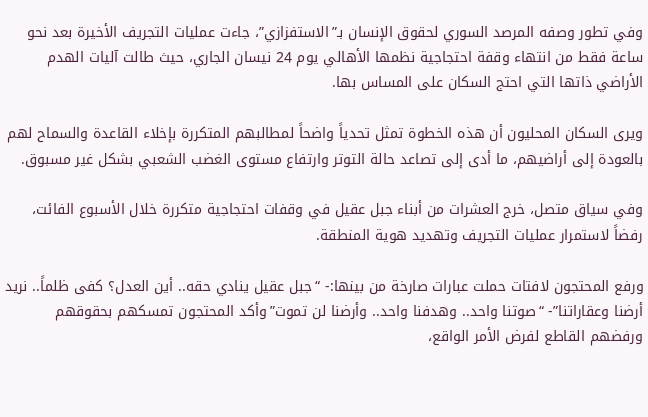وفي تطور وصفه المرصد السوري لحقوق الإنسان بـ”الاستفزازي”، جاءت عمليات التجريف الأخيرة بعد نحو ساعة فقط من انتهاء وقفة احتجاجية نظمها الأهالي يوم 24 نيسان الجاري، حيث طالت آليات الهدم الأراضي ذاتها التي احتج السكان على المساس بها.

ويرى السكان المحليون أن هذه الخطوة تمثل تحدياً واضحاً لمطالبهم المتكررة بإخلاء القاعدة والسماح لهم بالعودة إلى أراضيهم، ما أدى إلى تصاعد حالة التوتر وارتفاع مستوى الغضب الشعبي بشكل غير مسبوق.

وفي سياق متصل، خرج العشرات من أبناء جبل عقيل في وقفات احتجاجية متكررة خلال الأسبوع الفائت، رفضاً لاستمرار عمليات التجريف وتهديد هوية المنطقة.

ورفع المحتجون لافتات حملت عبارات صارخة من بينها:- “جبل عقيل ينادي حقه.. أين العدل؟ كفى ظلماً.. نريد أرضنا وعقاراتنا”- “صوتنا واحد.. وهدفنا واحد.. وأرضنا لن تموت”وأكد المحتجون تمسكهم بحقوقهم ورفضهم القاطع لفرض الأمر الواقع،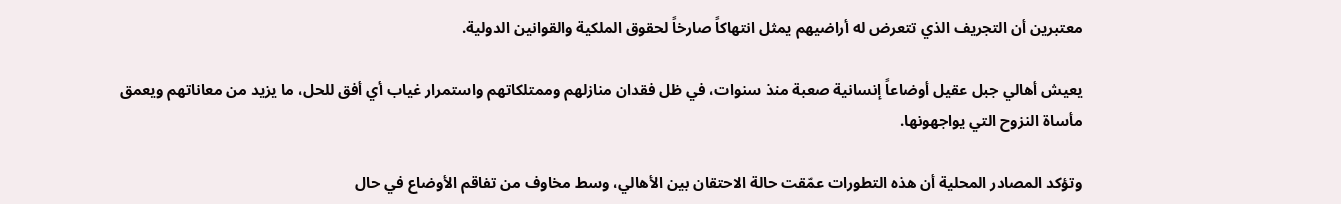معتبرين أن التجريف الذي تتعرض له أراضيهم يمثل انتهاكاً صارخاً لحقوق الملكية والقوانين الدولية.

يعيش أهالي جبل عقيل أوضاعاً إنسانية صعبة منذ سنوات، في ظل فقدان منازلهم وممتلكاتهم واستمرار غياب أي أفق للحل، ما يزيد من معاناتهم ويعمق مأساة النزوح التي يواجهونها.

وتؤكد المصادر المحلية أن هذه التطورات عمّقت حالة الاحتقان بين الأهالي، وسط مخاوف من تفاقم الأوضاع في حال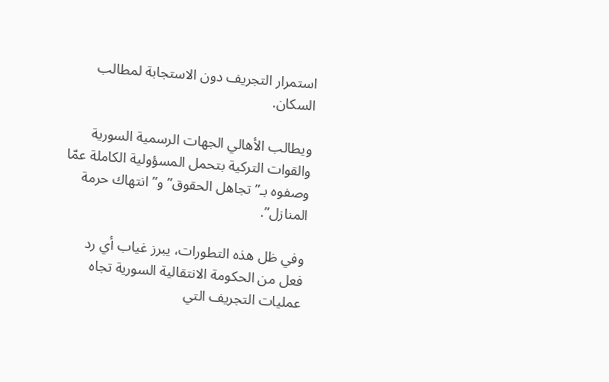استمرار التجريف دون الاستجابة لمطالب السكان.

ويطالب الأهالي الجهات الرسمية السورية والقوات التركية بتحمل المسؤولية الكاملة عمّا وصفوه بـ”تجاهل الحقوق” و”انتهاك حرمة المنازل”.

وفي ظل هذه التطورات، يبرز غياب أي رد فعل من الحكومة الانتقالية السورية تجاه عمليات التجريف التي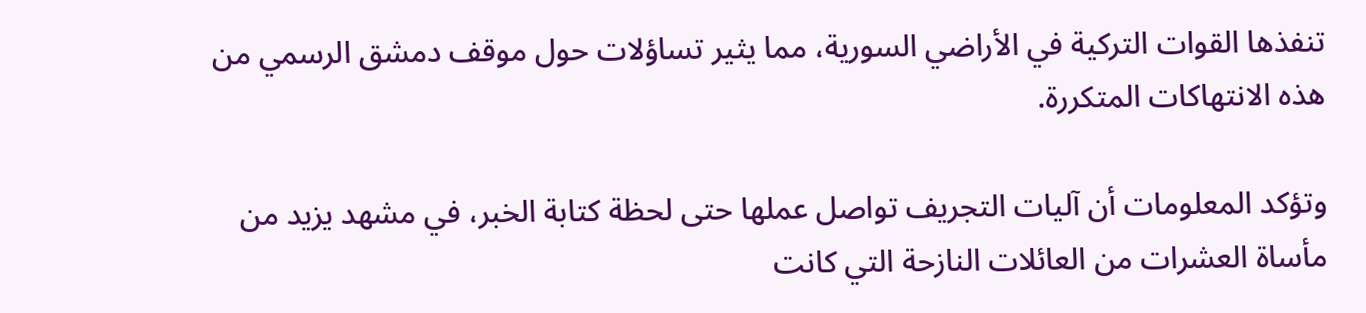تنفذها القوات التركية في الأراضي السورية، مما يثير تساؤلات حول موقف دمشق الرسمي من هذه الانتهاكات المتكررة.

وتؤكد المعلومات أن آليات التجريف تواصل عملها حتى لحظة كتابة الخبر، في مشهد يزيد من مأساة العشرات من العائلات النازحة التي كانت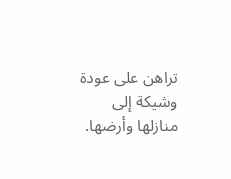تراهن على عودة وشيكة إلى منازلها وأرضها.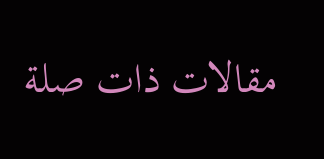مقالات ذات صلة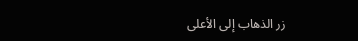زر الذهاب إلى الأعلى